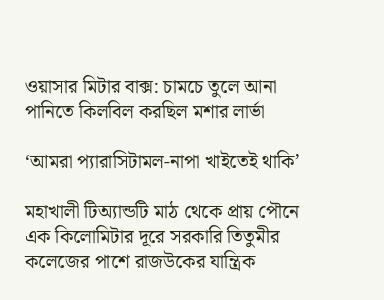ওয়াসার মিটার বাক্স: চামচে তুলে আনা পানিতে কিলবিল করছিল মশার লার্ভা

‘আমরা প্যারাসিটামল-নাপা খাইতেই থাকি’

মহাখালী টিঅ্যান্ডটি মাঠ থেকে প্রায় পৌনে এক কিলোমিটার দূরে সরকারি তিতুমীর কলেজের পাশে রাজউকের যান্ত্রিক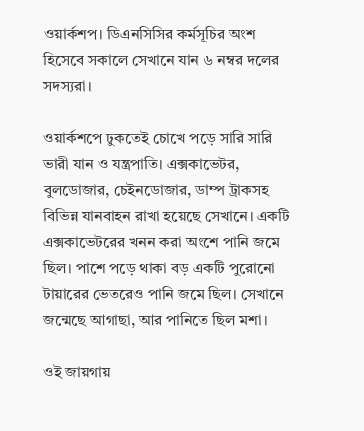ওয়ার্কশপ। ডিএনসিসির কর্মসূচির অংশ হিসেবে সকালে সেখানে যান ৬ নম্বর দলের সদস্যরা।

ওয়ার্কশপে ঢুকতেই চোখে পড়ে সারি সারি ভারী যান ও যন্ত্রপাতি। এক্সকাভেটর, বুলডোজার, চেইনডোজার, ডাম্প ট্রাকসহ বিভিন্ন যানবাহন রাখা হয়েছে সেখানে। একটি এক্সকাভেটরের খনন করা অংশে পানি জমে ছিল। পাশে পড়ে থাকা বড় একটি পুরোনো টায়ারের ভেতরেও পানি জমে ছিল। সেখানে জন্মেছে আগাছা, আর পানিতে ছিল মশা।

ওই জায়গায়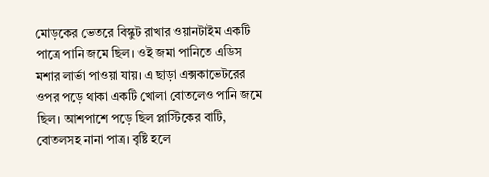মোড়কের ভেতরে বিস্কুট রাখার ওয়ানটাইম একটি পাত্রে পানি জমে ছিল। ওই জমা পানিতে এডিস মশার লার্ভা পাওয়া যায়। এ ছাড়া এক্সকাভেটরের ওপর পড়ে থাকা একটি খোলা বোতলেও পানি জমে ছিল। আশপাশে পড়ে ছিল প্লাস্টিকের বাটি, বোতলসহ নানা পাত্র। বৃষ্টি হলে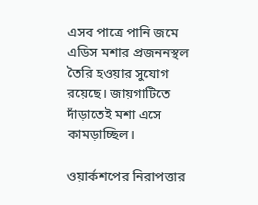এসব পাত্রে পানি জমে এডিস মশার প্রজননস্থল তৈরি হওয়ার সুযোগ রয়েছে। জায়গাটিতে দাঁড়াতেই মশা এসে কামড়াচ্ছিল।

ওয়ার্কশপের নিরাপত্তার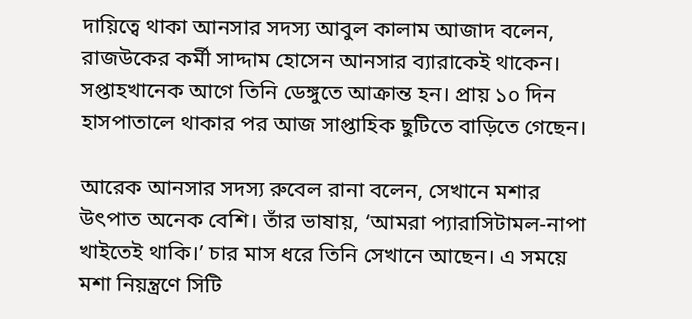দায়িত্বে থাকা আনসার সদস্য আবুল কালাম আজাদ বলেন, রাজউকের কর্মী সাদ্দাম হোসেন আনসার ব্যারাকেই থাকেন। সপ্তাহখানেক আগে তিনি ডেঙ্গুতে আক্রান্ত হন। প্রায় ১০ দিন হাসপাতালে থাকার পর আজ সাপ্তাহিক ছুটিতে বাড়িতে গেছেন।

আরেক আনসার সদস্য রুবেল রানা বলেন, সেখানে মশার উৎপাত অনেক বেশি। তাঁর ভাষায়, ‘আমরা প্যারাসিটামল-নাপা খাইতেই থাকি।’ চার মাস ধরে তিনি সেখানে আছেন। এ সময়ে মশা নিয়ন্ত্রণে সিটি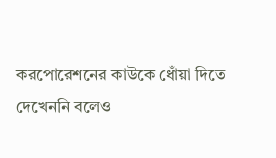করপোরেশনের কাউকে ধোঁয়া দিতে দেখেননি বলেও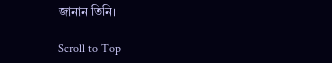জানান তিনি।

Scroll to Top